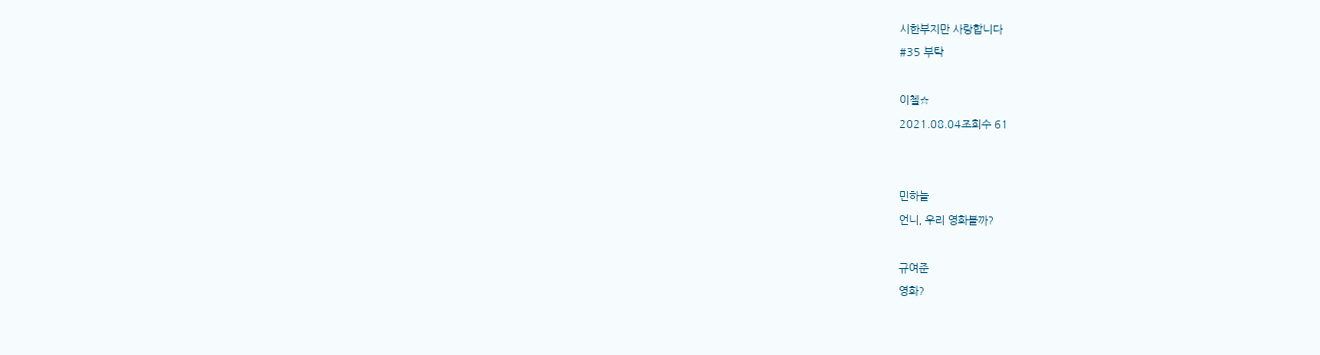시한부지만 사랑합니다
#35 부탁

이첼☆
2021.08.04조회수 61


민하늘
언니, 우리 영화볼까?

규여준
영화?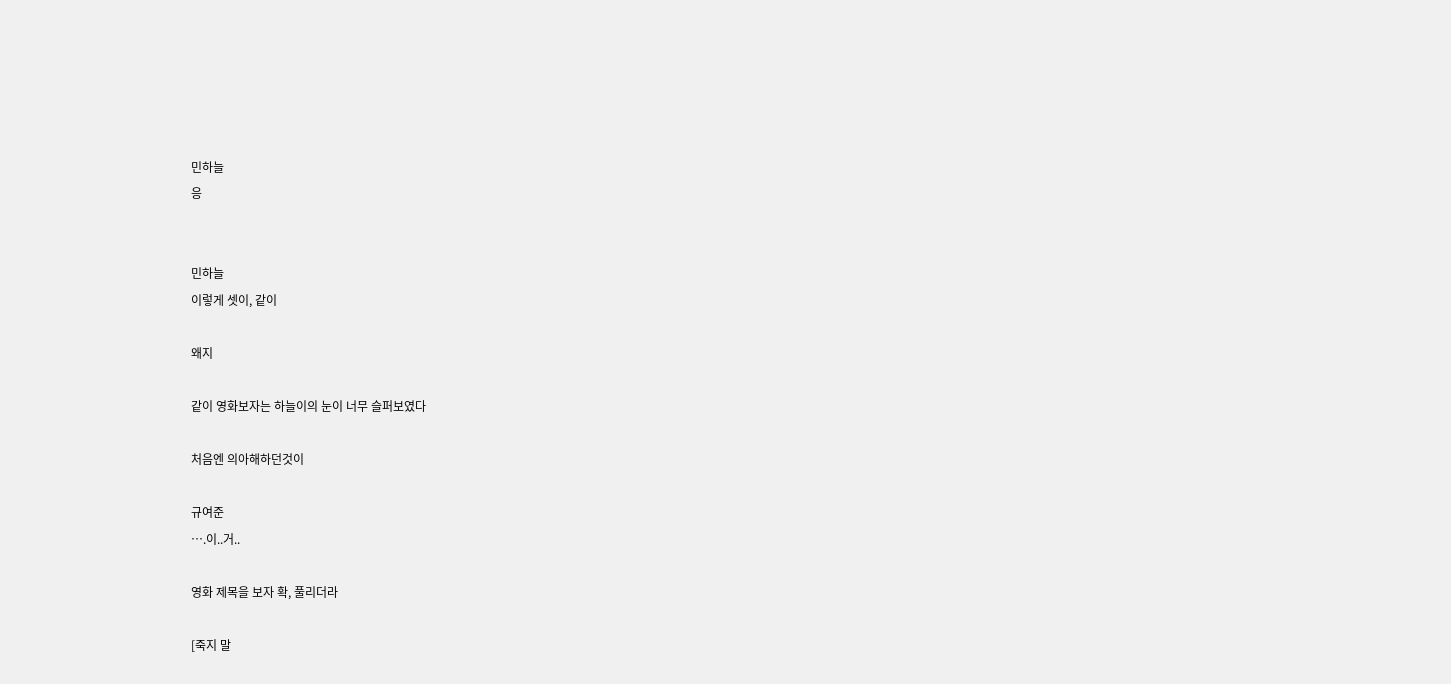민하늘
응


민하늘
이렇게 셋이, 같이

왜지

같이 영화보자는 하늘이의 눈이 너무 슬퍼보였다

처음엔 의아해하던것이

규여준
….이..거..

영화 제목을 보자 확, 풀리더라

[죽지 말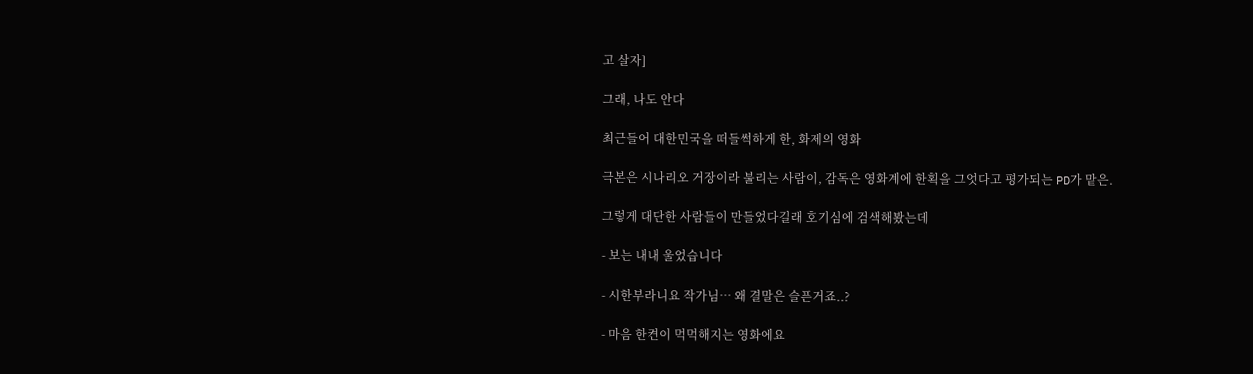고 살자]

그래, 나도 안다

최근들어 대한민국을 떠들썩하게 한, 화제의 영화

극본은 시나리오 거장이라 불리는 사람이, 감독은 영화계에 한획을 그엇다고 평가되는 PD가 맡은.

그렇게 대단한 사람들이 만들었다길래 호기심에 검색해봤는데

- 보는 내내 울었습니다

- 시한부라니요 작가님… 왜 결말은 슬픈거죠..?

- 마음 한켠이 먹먹해지는 영화에요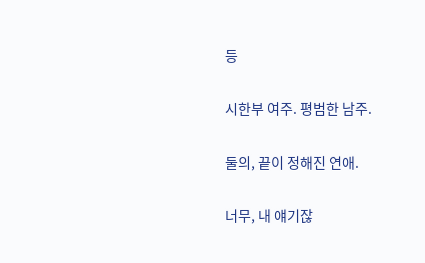등

시한부 여주. 평범한 남주.

둘의, 끝이 정해진 연애.

너무, 내 얘기잖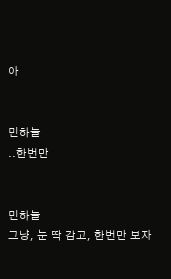아


민하늘
..한번만


민하늘
그냥, 눈 딱 감고, 한번만 보자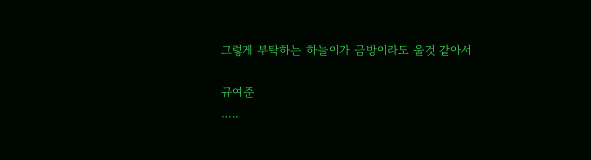그렇게 부탁하는 하늘이가 금방이라도 울것 같아서

규여준
…..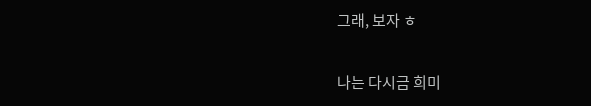그래, 보자 ㅎ

나는 다시금 희미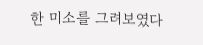한 미소를 그려보였다